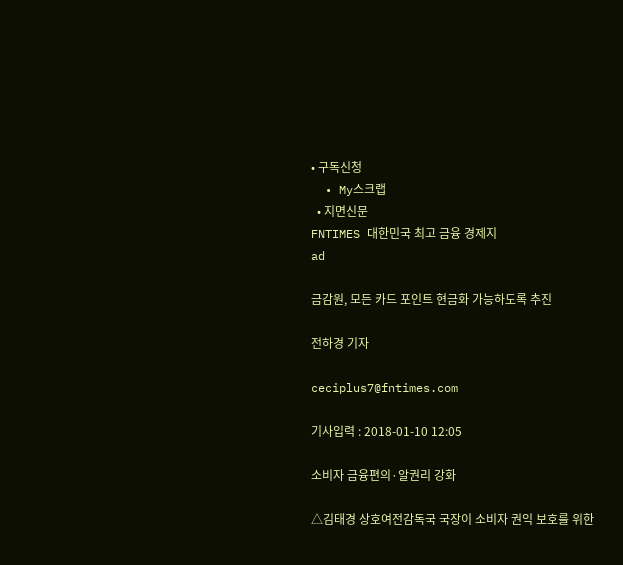• 구독신청
  • My스크랩
  • 지면신문
FNTIMES 대한민국 최고 금융 경제지
ad

금감원, 모든 카드 포인트 현금화 가능하도록 추진

전하경 기자

ceciplus7@fntimes.com

기사입력 : 2018-01-10 12:05

소비자 금융편의·알권리 강화

△김태경 상호여전감독국 국장이 소비자 권익 보호를 위한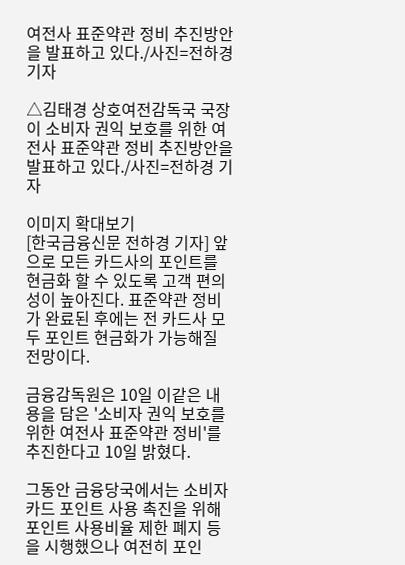여전사 표준약관 정비 추진방안을 발표하고 있다./사진=전하경 기자

△김태경 상호여전감독국 국장이 소비자 권익 보호를 위한 여전사 표준약관 정비 추진방안을 발표하고 있다./사진=전하경 기자

이미지 확대보기
[한국금융신문 전하경 기자] 앞으로 모든 카드사의 포인트를 현금화 할 수 있도록 고객 편의성이 높아진다. 표준약관 정비가 완료된 후에는 전 카드사 모두 포인트 현금화가 가능해질 전망이다.

금융감독원은 10일 이같은 내용을 담은 '소비자 권익 보호를 위한 여전사 표준약관 정비'를 추진한다고 10일 밝혔다.

그동안 금융당국에서는 소비자 카드 포인트 사용 촉진을 위해 포인트 사용비율 제한 폐지 등을 시행했으나 여전히 포인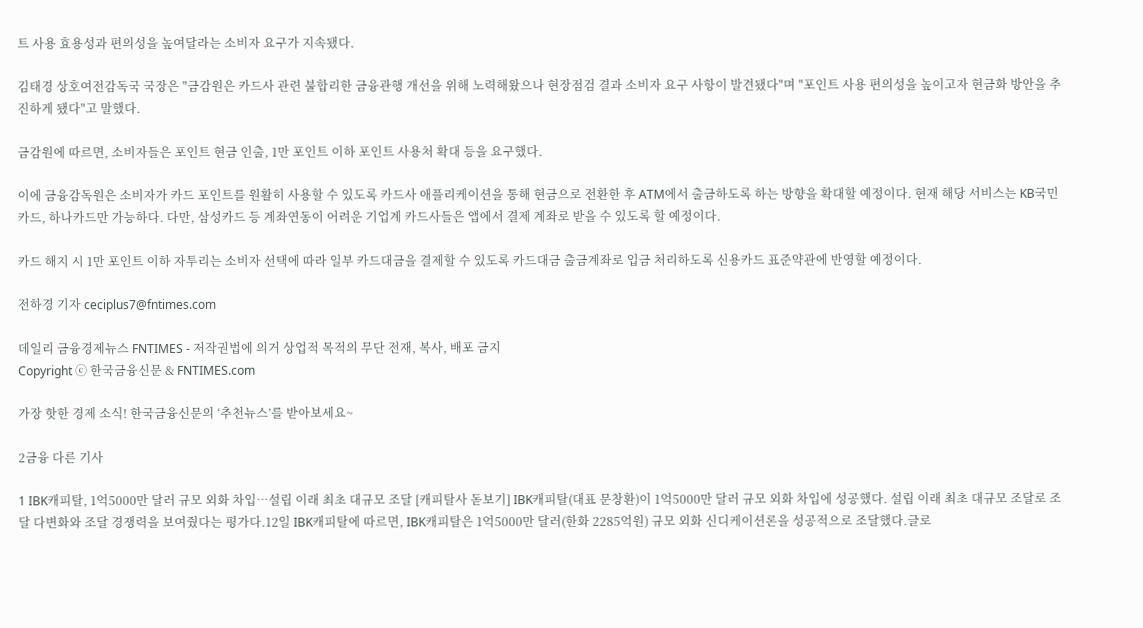트 사용 효용성과 편의성을 높여달라는 소비자 요구가 지속됐다.

김태경 상호여전감독국 국장은 "금감원은 카드사 관련 불합리한 금융관행 개선을 위해 노력해왔으나 현장점검 결과 소비자 요구 사항이 발견됐다"며 "포인트 사용 편의성을 높이고자 현금화 방안을 추진하게 됐다"고 말했다.

금감원에 따르면, 소비자들은 포인트 현금 인출, 1만 포인트 이하 포인트 사용처 확대 등을 요구했다.

이에 금융감독원은 소비자가 카드 포인트를 원활히 사용할 수 있도록 카드사 애플리케이션을 통해 현금으로 전환한 후 ATM에서 출금하도록 하는 방향을 확대할 예정이다. 현재 해당 서비스는 KB국민카드, 하나카드만 가능하다. 다만, 삼성카드 등 계좌연동이 어려운 기업계 카드사들은 앱에서 결제 계좌로 받을 수 있도록 할 예정이다.

카드 해지 시 1만 포인트 이하 자투리는 소비자 선택에 따라 일부 카드대금을 결제할 수 있도록 카드대금 출금계좌로 입금 처리하도록 신용카드 표준약관에 반영할 예정이다.

전하경 기자 ceciplus7@fntimes.com

데일리 금융경제뉴스 FNTIMES - 저작권법에 의거 상업적 목적의 무단 전재, 복사, 배포 금지
Copyright ⓒ 한국금융신문 & FNTIMES.com

가장 핫한 경제 소식! 한국금융신문의 ‘추천뉴스’를 받아보세요~

2금융 다른 기사

1 IBK캐피탈, 1억5000만 달러 규모 외화 차입…설립 이래 최초 대규모 조달 [캐피탈사 돋보기] IBK캐피탈(대표 문창환)이 1억5000만 달러 규모 외화 차입에 성공했다. 설립 이래 최초 대규모 조달로 조달 다변화와 조달 경쟁력을 보여줬다는 평가다.12일 IBK캐피탈에 따르면, IBK캐피탈은 1억5000만 달러(한화 2285억원) 규모 외화 신디케이션론을 성공적으로 조달했다.글로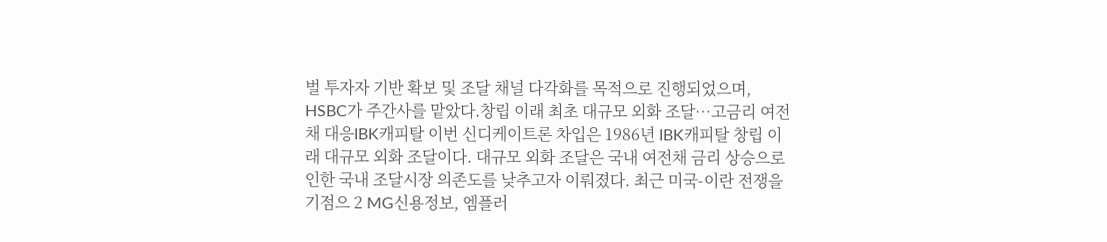벌 투자자 기반 확보 및 조달 채널 다각화를 목적으로 진행되었으며, HSBC가 주간사를 맡았다.창립 이래 최초 대규모 외화 조달…고금리 여전채 대응IBK캐피탈 이번 신디케이트론 차입은 1986년 IBK캐피탈 창립 이래 대규모 외화 조달이다. 대규모 외화 조달은 국내 여전채 금리 상승으로 인한 국내 조달시장 의존도를 낮추고자 이뤄졌다. 최근 미국-이란 전쟁을 기점으 2 MG신용정보, 엠플러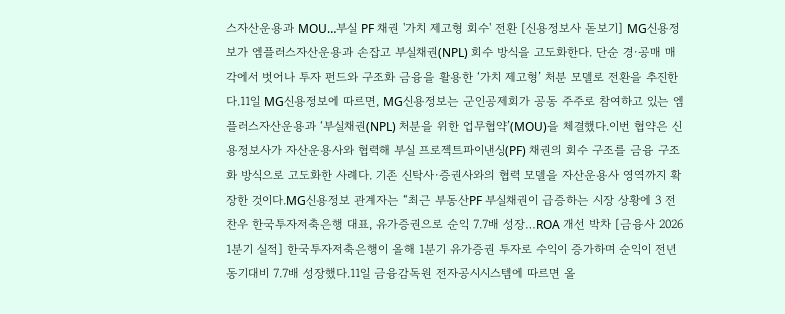스자산운용과 MOU…부실 PF 채권 '가치 제고형 회수' 전환 [신용정보사 돋보기] MG신용정보가 엠플러스자산운용과 손잡고 부실채권(NPL) 회수 방식을 고도화한다. 단순 경·공매 매각에서 벗어나 투자 펀드와 구조화 금융을 활용한 ‘가치 제고형’ 처분 모델로 전환을 추진한다.11일 MG신용정보에 따르면, MG신용정보는 군인공제회가 공동 주주로 참여하고 있는 엠플러스자산운용과 ‘부실채권(NPL) 처분을 위한 업무협약’(MOU)을 체결했다.이번 협약은 신용정보사가 자산운용사와 협력해 부실 프로젝트파이낸싱(PF) 채권의 회수 구조를 금융 구조화 방식으로 고도화한 사례다. 기존 신탁사·증권사와의 협력 모델을 자산운용사 영역까지 확장한 것이다.MG신용정보 관계자는 “최근 부동산PF 부실채권이 급증하는 시장 상황에 3 전찬우 한국투자저축은행 대표, 유가증권으로 순익 7.7배 성장…ROA 개선 박차 [금융사 2026 1분기 실적] 한국투자저축은행이 올해 1분기 유가증권 투자로 수익이 증가하며 순익이 전년동기대비 7.7배 성장했다.11일 금융감독원 전자공시시스템에 따르면 올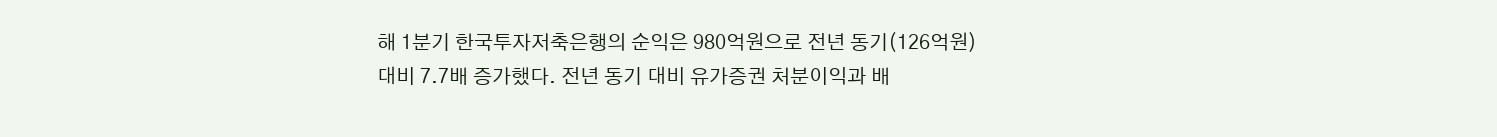해 1분기 한국투자저축은행의 순익은 980억원으로 전년 동기(126억원)대비 7.7배 증가했다. 전년 동기 대비 유가증권 처분이익과 배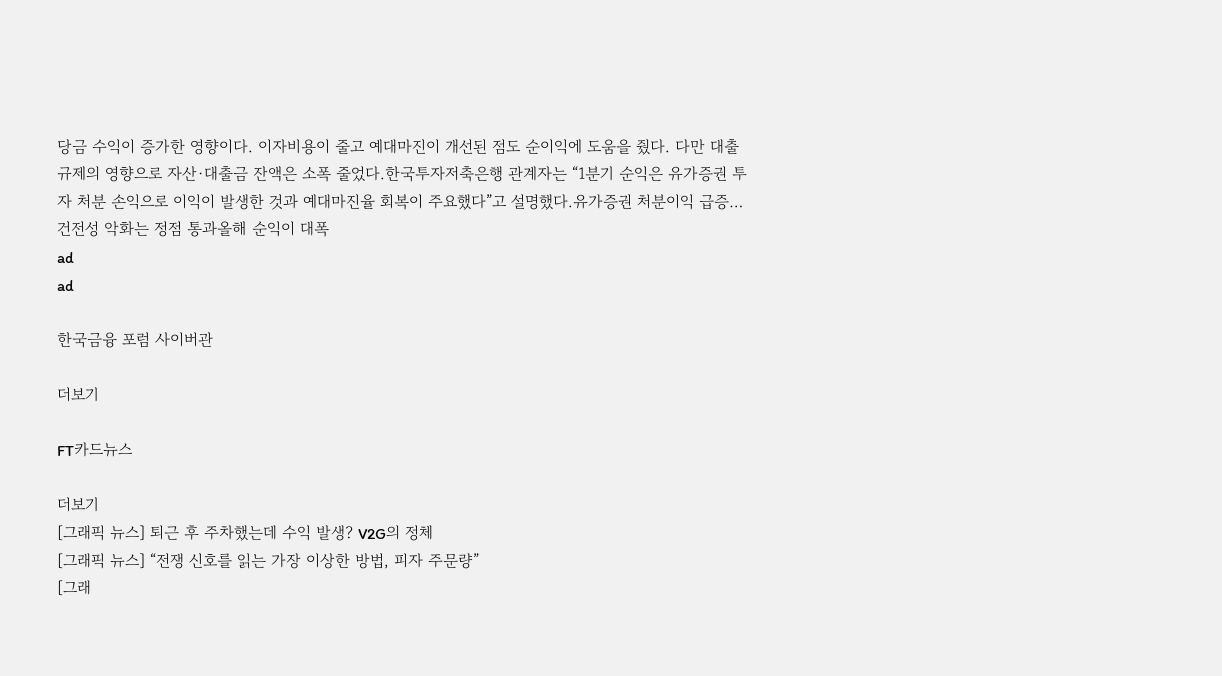당금 수익이 증가한 영향이다. 이자비용이 줄고 예대마진이 개선된 점도 순이익에 도움을 줬다. 다만 대출 규제의 영향으로 자산·대출금 잔액은 소폭 줄었다.한국투자저축은행 관계자는 “1분기 순익은 유가증권 투자 처분 손익으로 이익이 발생한 것과 예대마진율 회복이 주요했다”고 설명했다.유가증권 처분이익 급증…건전성 악화는 정점 통과올해 순익이 대폭
ad
ad

한국금융 포럼 사이버관

더보기

FT카드뉴스

더보기
[그래픽 뉴스] 퇴근 후 주차했는데 수익 발생? V2G의 정체
[그래픽 뉴스] “전쟁 신호를 읽는 가장 이상한 방법, 피자 주문량”
[그래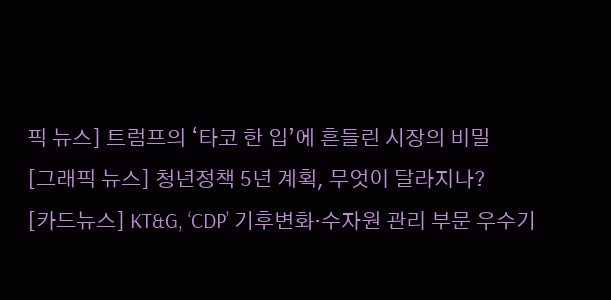픽 뉴스] 트럼프의 ‘타코 한 입’에 흔들린 시장의 비밀
[그래픽 뉴스] 청년정책 5년 계획, 무엇이 달라지나?
[카드뉴스] KT&G, ‘CDP’ 기후변화·수자원 관리 부문 우수기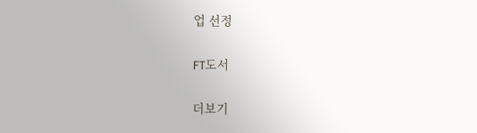업 선정

FT도서

더보기